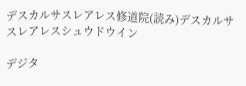デスカルサスレアレス修道院(読み)デスカルサスレアレスシュウドウイン

デジタ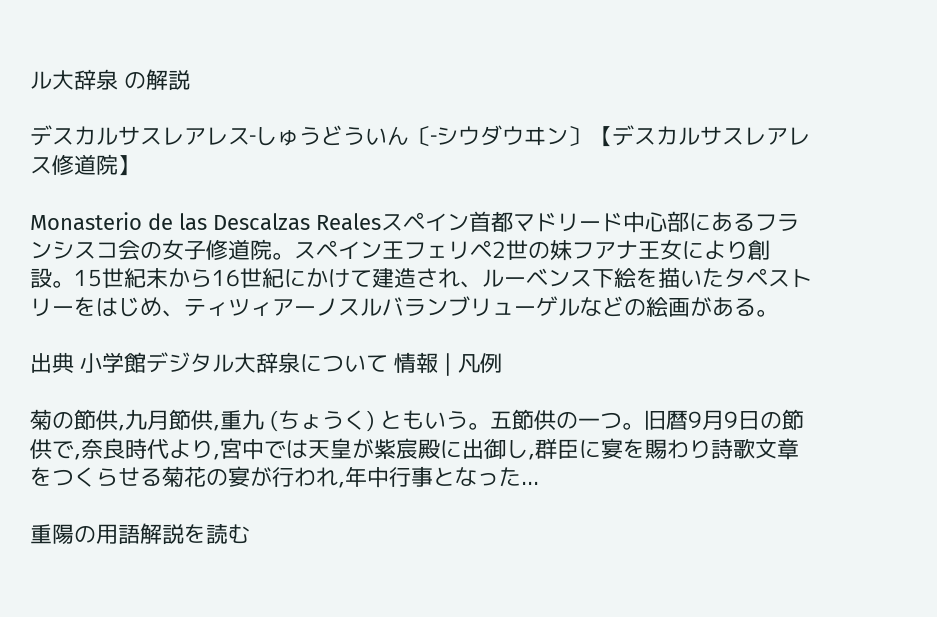ル大辞泉 の解説

デスカルサスレアレス‐しゅうどういん〔‐シウダウヰン〕【デスカルサスレアレス修道院】

Monasterio de las Descalzas Realesスペイン首都マドリード中心部にあるフランシスコ会の女子修道院。スペイン王フェリペ2世の妹フアナ王女により創設。15世紀末から16世紀にかけて建造され、ルーベンス下絵を描いたタペストリーをはじめ、ティツィアーノスルバランブリューゲルなどの絵画がある。

出典 小学館デジタル大辞泉について 情報 | 凡例

菊の節供,九月節供,重九 (ちょうく) ともいう。五節供の一つ。旧暦9月9日の節供で,奈良時代より,宮中では天皇が紫宸殿に出御し,群臣に宴を賜わり詩歌文章をつくらせる菊花の宴が行われ,年中行事となった...

重陽の用語解説を読む